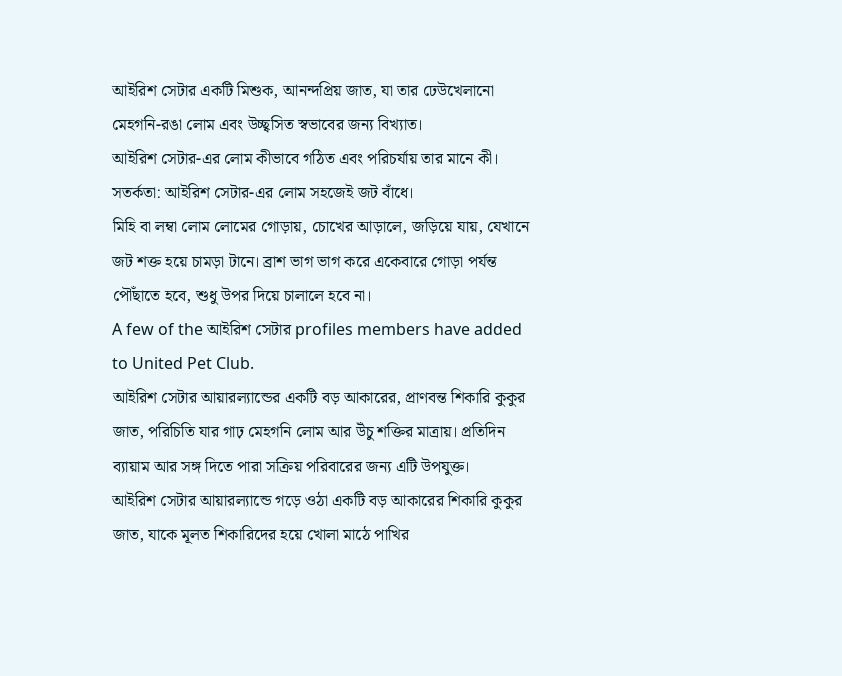আইরিশ সেটার একটি মিশুক, আনন্দপ্রিয় জাত, যা তার ঢেউখেলানো মেহগনি-রঙা লোম এবং উচ্ছ্বসিত স্বভাবের জন্য বিখ্যাত।
আইরিশ সেটার-এর লোম কীভাবে গঠিত এবং পরিচর্যায় তার মানে কী।
সতর্কতা: আইরিশ সেটার-এর লোম সহজেই জট বাঁধে।
মিহি বা লম্বা লোম লোমের গোড়ায়, চোখের আড়ালে, জড়িয়ে যায়, যেখানে জট শক্ত হয়ে চামড়া টানে। ব্রাশ ভাগ ভাগ করে একেবারে গোড়া পর্যন্ত পৌঁছাতে হবে, শুধু উপর দিয়ে চালালে হবে না।
A few of the আইরিশ সেটার profiles members have added to United Pet Club.
আইরিশ সেটার আয়ারল্যান্ডের একটি বড় আকারের, প্রাণবন্ত শিকারি কুকুর জাত, পরিচিতি যার গাঢ় মেহগনি লোম আর উঁচু শক্তির মাত্রায়। প্রতিদিন ব্যায়াম আর সঙ্গ দিতে পারা সক্রিয় পরিবারের জন্য এটি উপযুক্ত।
আইরিশ সেটার আয়ারল্যান্ডে গড়ে ওঠা একটি বড় আকারের শিকারি কুকুর জাত, যাকে মূলত শিকারিদের হয়ে খোলা মাঠে পাখির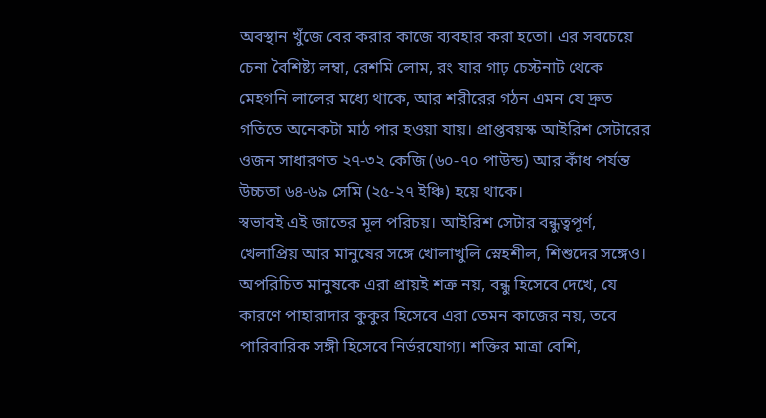অবস্থান খুঁজে বের করার কাজে ব্যবহার করা হতো। এর সবচেয়ে চেনা বৈশিষ্ট্য লম্বা, রেশমি লোম, রং যার গাঢ় চেস্টনাট থেকে মেহগনি লালের মধ্যে থাকে, আর শরীরের গঠন এমন যে দ্রুত গতিতে অনেকটা মাঠ পার হওয়া যায়। প্রাপ্তবয়স্ক আইরিশ সেটারের ওজন সাধারণত ২৭-৩২ কেজি (৬০-৭০ পাউন্ড) আর কাঁধ পর্যন্ত উচ্চতা ৬৪-৬৯ সেমি (২৫-২৭ ইঞ্চি) হয়ে থাকে।
স্বভাবই এই জাতের মূল পরিচয়। আইরিশ সেটার বন্ধুত্বপূর্ণ, খেলাপ্রিয় আর মানুষের সঙ্গে খোলাখুলি স্নেহশীল, শিশুদের সঙ্গেও। অপরিচিত মানুষকে এরা প্রায়ই শত্রু নয়, বন্ধু হিসেবে দেখে, যে কারণে পাহারাদার কুকুর হিসেবে এরা তেমন কাজের নয়, তবে পারিবারিক সঙ্গী হিসেবে নির্ভরযোগ্য। শক্তির মাত্রা বেশি,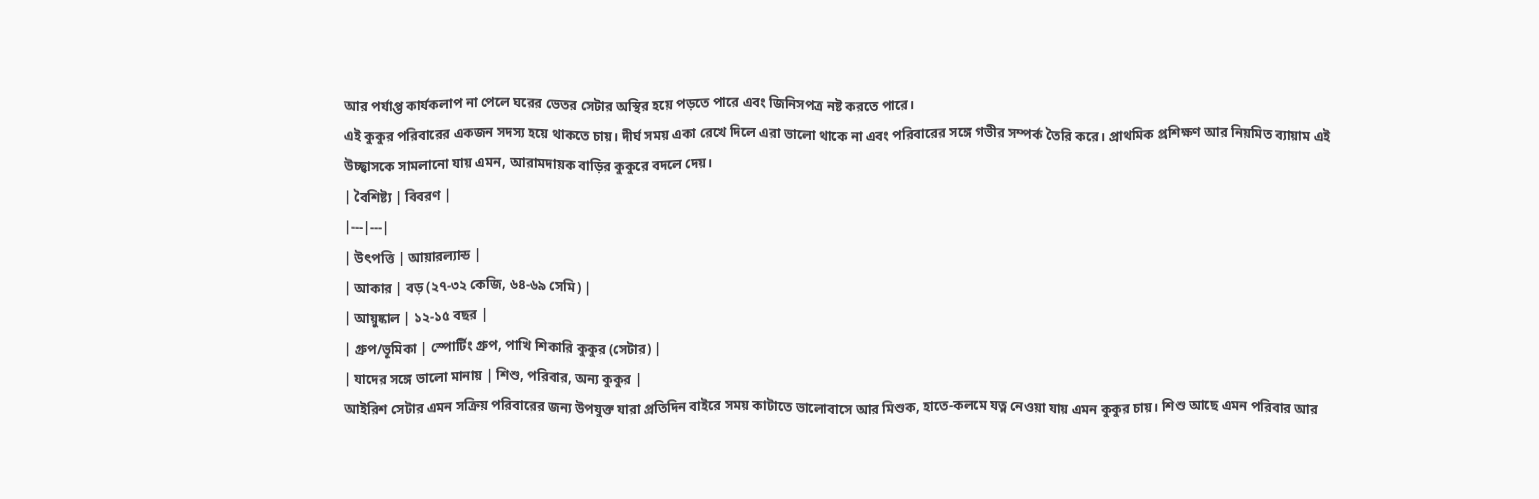আর পর্যাপ্ত কার্যকলাপ না পেলে ঘরের ভেতর সেটার অস্থির হয়ে পড়তে পারে এবং জিনিসপত্র নষ্ট করতে পারে।
এই কুকুর পরিবারের একজন সদস্য হয়ে থাকতে চায়। দীর্ঘ সময় একা রেখে দিলে এরা ভালো থাকে না এবং পরিবারের সঙ্গে গভীর সম্পর্ক তৈরি করে। প্রাথমিক প্রশিক্ষণ আর নিয়মিত ব্যায়াম এই উচ্ছ্বাসকে সামলানো যায় এমন, আরামদায়ক বাড়ির কুকুরে বদলে দেয়।
| বৈশিষ্ট্য | বিবরণ |
|---|---|
| উৎপত্তি | আয়ারল্যান্ড |
| আকার | বড় (২৭-৩২ কেজি, ৬৪-৬৯ সেমি) |
| আয়ুষ্কাল | ১২-১৫ বছর |
| গ্রুপ/ভূমিকা | স্পোর্টিং গ্রুপ, পাখি শিকারি কুকুর (সেটার) |
| যাদের সঙ্গে ভালো মানায় | শিশু, পরিবার, অন্য কুকুর |
আইরিশ সেটার এমন সক্রিয় পরিবারের জন্য উপযুক্ত যারা প্রতিদিন বাইরে সময় কাটাতে ভালোবাসে আর মিশুক, হাতে-কলমে যত্ন নেওয়া যায় এমন কুকুর চায়। শিশু আছে এমন পরিবার আর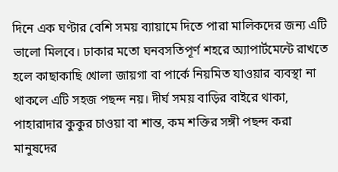দিনে এক ঘণ্টার বেশি সময় ব্যায়ামে দিতে পারা মালিকদের জন্য এটি ভালো মিলবে। ঢাকার মতো ঘনবসতিপূর্ণ শহরে অ্যাপার্টমেন্টে রাখতে হলে কাছাকাছি খোলা জায়গা বা পার্কে নিয়মিত যাওয়ার ব্যবস্থা না থাকলে এটি সহজ পছন্দ নয়। দীর্ঘ সময় বাড়ির বাইরে থাকা, পাহারাদার কুকুর চাওয়া বা শান্ত, কম শক্তির সঙ্গী পছন্দ করা মানুষদের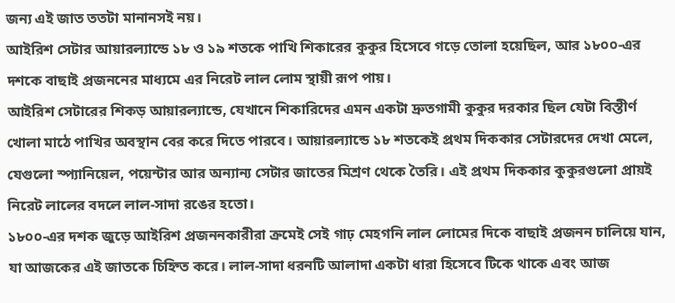জন্য এই জাত ততটা মানানসই নয়।
আইরিশ সেটার আয়ারল্যান্ডে ১৮ ও ১৯ শতকে পাখি শিকারের কুকুর হিসেবে গড়ে তোলা হয়েছিল, আর ১৮০০-এর দশকে বাছাই প্রজননের মাধ্যমে এর নিরেট লাল লোম স্থায়ী রূপ পায়।
আইরিশ সেটারের শিকড় আয়ারল্যান্ডে, যেখানে শিকারিদের এমন একটা দ্রুতগামী কুকুর দরকার ছিল যেটা বিস্তীর্ণ খোলা মাঠে পাখির অবস্থান বের করে দিতে পারবে। আয়ারল্যান্ডে ১৮ শতকেই প্রথম দিককার সেটারদের দেখা মেলে, যেগুলো স্প্যানিয়েল, পয়েন্টার আর অন্যান্য সেটার জাতের মিশ্রণ থেকে তৈরি। এই প্রথম দিককার কুকুরগুলো প্রায়ই নিরেট লালের বদলে লাল-সাদা রঙের হতো।
১৮০০-এর দশক জুড়ে আইরিশ প্রজননকারীরা ক্রমেই সেই গাঢ় মেহগনি লাল লোমের দিকে বাছাই প্রজনন চালিয়ে যান, যা আজকের এই জাতকে চিহ্নিত করে। লাল-সাদা ধরনটি আলাদা একটা ধারা হিসেবে টিকে থাকে এবং আজ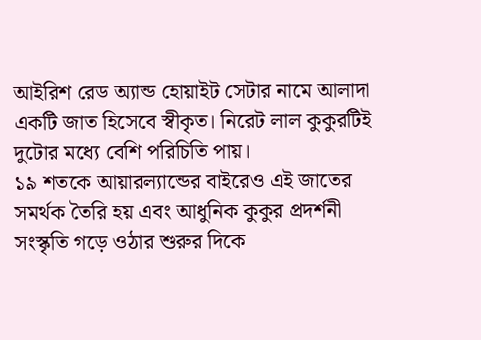আইরিশ রেড অ্যান্ড হোয়াইট সেটার নামে আলাদা একটি জাত হিসেবে স্বীকৃত। নিরেট লাল কুকুরটিই দুটোর মধ্যে বেশি পরিচিতি পায়।
১৯ শতকে আয়ারল্যান্ডের বাইরেও এই জাতের সমর্থক তৈরি হয় এবং আধুনিক কুকুর প্রদর্শনী সংস্কৃতি গড়ে ওঠার শুরুর দিকে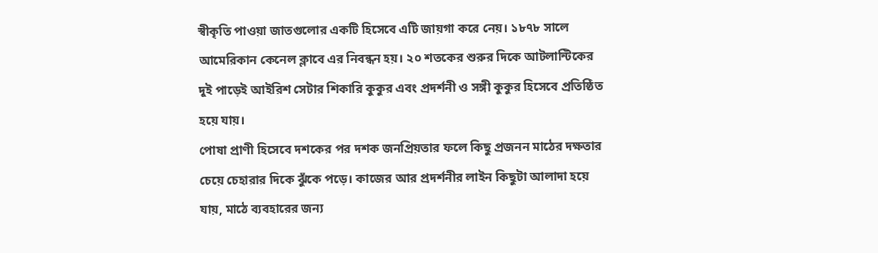স্বীকৃতি পাওয়া জাতগুলোর একটি হিসেবে এটি জায়গা করে নেয়। ১৮৭৮ সালে আমেরিকান কেনেল ক্লাবে এর নিবন্ধন হয়। ২০ শতকের শুরুর দিকে আটলান্টিকের দুই পাড়েই আইরিশ সেটার শিকারি কুকুর এবং প্রদর্শনী ও সঙ্গী কুকুর হিসেবে প্রতিষ্ঠিত হয়ে যায়।
পোষা প্রাণী হিসেবে দশকের পর দশক জনপ্রিয়তার ফলে কিছু প্রজনন মাঠের দক্ষতার চেয়ে চেহারার দিকে ঝুঁকে পড়ে। কাজের আর প্রদর্শনীর লাইন কিছুটা আলাদা হয়ে যায়, মাঠে ব্যবহারের জন্য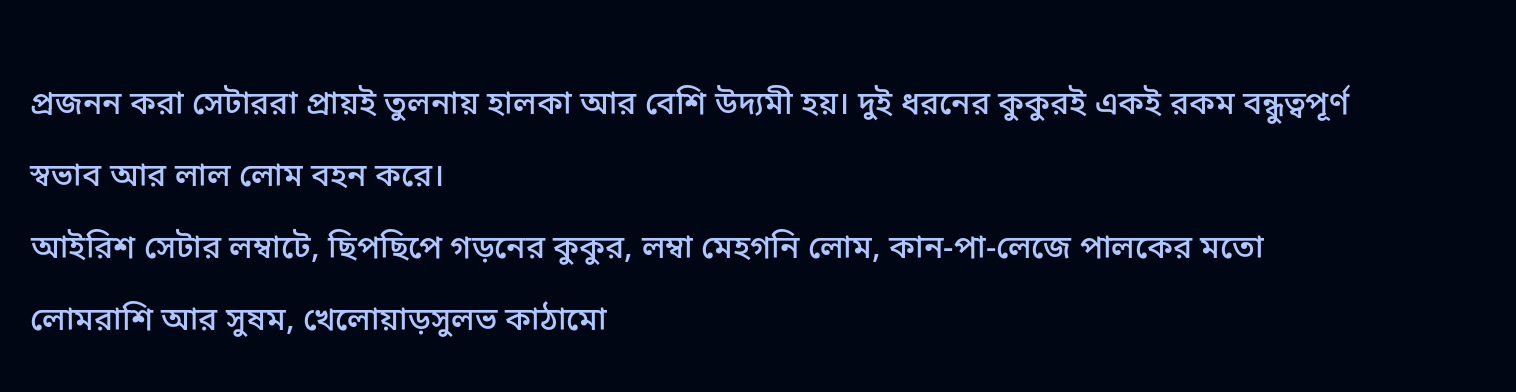প্রজনন করা সেটাররা প্রায়ই তুলনায় হালকা আর বেশি উদ্যমী হয়। দুই ধরনের কুকুরই একই রকম বন্ধুত্বপূর্ণ স্বভাব আর লাল লোম বহন করে।
আইরিশ সেটার লম্বাটে, ছিপছিপে গড়নের কুকুর, লম্বা মেহগনি লোম, কান-পা-লেজে পালকের মতো লোমরাশি আর সুষম, খেলোয়াড়সুলভ কাঠামো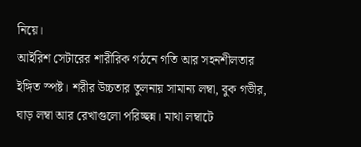নিয়ে।
আইরিশ সেটারের শারীরিক গঠনে গতি আর সহনশীলতার ইঙ্গিত স্পষ্ট। শরীর উচ্চতার তুলনায় সামান্য লম্বা, বুক গভীর, ঘাড় লম্বা আর রেখাগুলো পরিচ্ছন্ন। মাথা লম্বাটে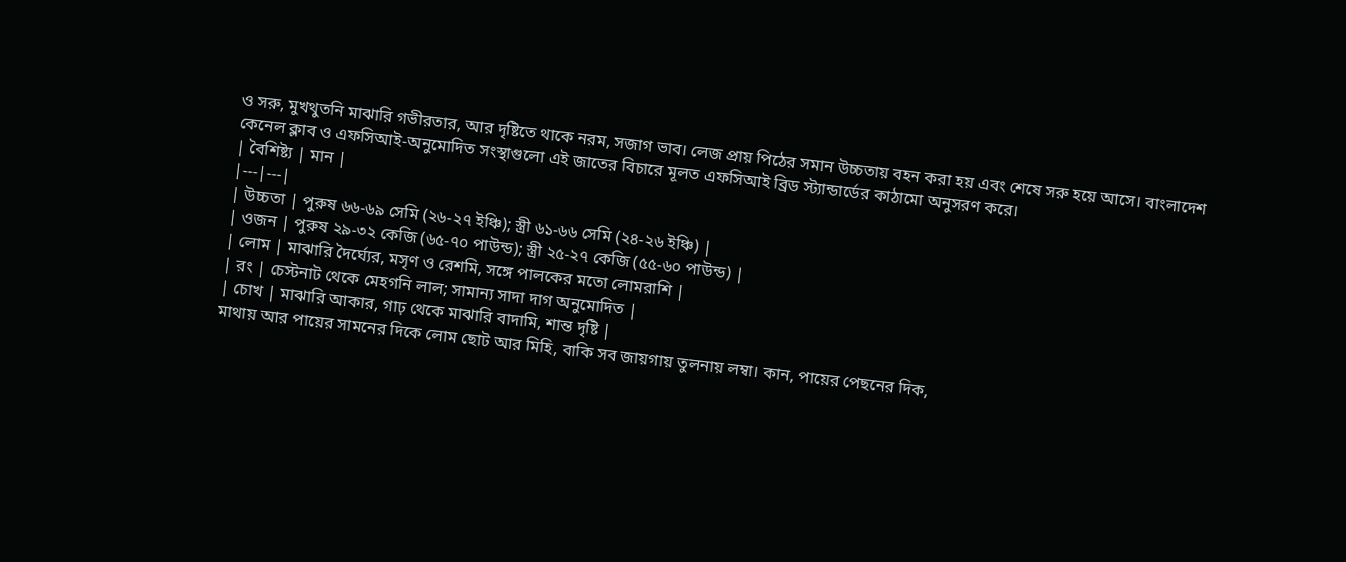ও সরু, মুখথুতনি মাঝারি গভীরতার, আর দৃষ্টিতে থাকে নরম, সজাগ ভাব। লেজ প্রায় পিঠের সমান উচ্চতায় বহন করা হয় এবং শেষে সরু হয়ে আসে। বাংলাদেশ কেনেল ক্লাব ও এফসিআই-অনুমোদিত সংস্থাগুলো এই জাতের বিচারে মূলত এফসিআই ব্রিড স্ট্যান্ডার্ডের কাঠামো অনুসরণ করে।
| বৈশিষ্ট্য | মান |
|---|---|
| উচ্চতা | পুরুষ ৬৬-৬৯ সেমি (২৬-২৭ ইঞ্চি); স্ত্রী ৬১-৬৬ সেমি (২৪-২৬ ইঞ্চি) |
| ওজন | পুরুষ ২৯-৩২ কেজি (৬৫-৭০ পাউন্ড); স্ত্রী ২৫-২৭ কেজি (৫৫-৬০ পাউন্ড) |
| লোম | মাঝারি দৈর্ঘ্যের, মসৃণ ও রেশমি, সঙ্গে পালকের মতো লোমরাশি |
| রং | চেস্টনাট থেকে মেহগনি লাল; সামান্য সাদা দাগ অনুমোদিত |
| চোখ | মাঝারি আকার, গাঢ় থেকে মাঝারি বাদামি, শান্ত দৃষ্টি |
মাথায় আর পায়ের সামনের দিকে লোম ছোট আর মিহি, বাকি সব জায়গায় তুলনায় লম্বা। কান, পায়ের পেছনের দিক,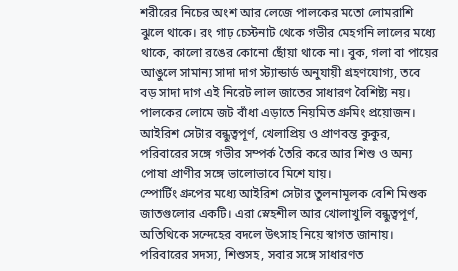শরীরের নিচের অংশ আর লেজে পালকের মতো লোমরাশি ঝুলে থাকে। রং গাঢ় চেস্টনাট থেকে গভীর মেহগনি লালের মধ্যে থাকে, কালো রঙের কোনো ছোঁয়া থাকে না। বুক, গলা বা পায়ের আঙুলে সামান্য সাদা দাগ স্ট্যান্ডার্ড অনুযায়ী গ্রহণযোগ্য, তবে বড় সাদা দাগ এই নিরেট লাল জাতের সাধারণ বৈশিষ্ট্য নয়। পালকের লোমে জট বাঁধা এড়াতে নিয়মিত গ্রুমিং প্রয়োজন।
আইরিশ সেটার বন্ধুত্বপূর্ণ, খেলাপ্রিয় ও প্রাণবন্ত কুকুর, পরিবারের সঙ্গে গভীর সম্পর্ক তৈরি করে আর শিশু ও অন্য পোষা প্রাণীর সঙ্গে ভালোভাবে মিশে যায়।
স্পোর্টিং গ্রুপের মধ্যে আইরিশ সেটার তুলনামূলক বেশি মিশুক জাতগুলোর একটি। এরা স্নেহশীল আর খোলাখুলি বন্ধুত্বপূর্ণ, অতিথিকে সন্দেহের বদলে উৎসাহ নিয়ে স্বাগত জানায়। পরিবারের সদস্য, শিশুসহ, সবার সঙ্গে সাধারণত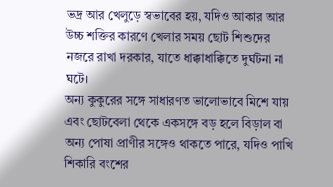ভদ্র আর খেলুড়ে স্বভাবের হয়, যদিও আকার আর উচ্চ শক্তির কারণে খেলার সময় ছোট শিশুদের নজরে রাখা দরকার, যাতে ধাক্কাধাক্কিতে দুর্ঘটনা না ঘটে।
অন্য কুকুরের সঙ্গে সাধারণত ভালোভাবে মিশে যায় এবং ছোটবেলা থেকে একসঙ্গে বড় হলে বিড়াল বা অন্য পোষা প্রাণীর সঙ্গেও থাকতে পারে, যদিও পাখি শিকারি বংশের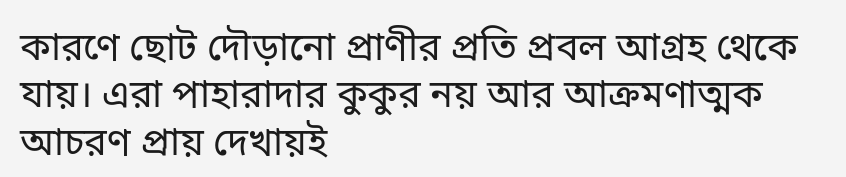কারণে ছোট দৌড়ানো প্রাণীর প্রতি প্রবল আগ্রহ থেকে যায়। এরা পাহারাদার কুকুর নয় আর আক্রমণাত্মক আচরণ প্রায় দেখায়ই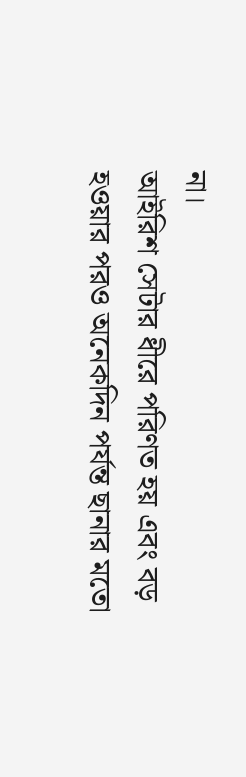না।
আইরিশ সেটার ধীরে পরিণত হয় এবং বড় হওয়ার পরও অনেকদিন পর্যন্ত ছানার মতো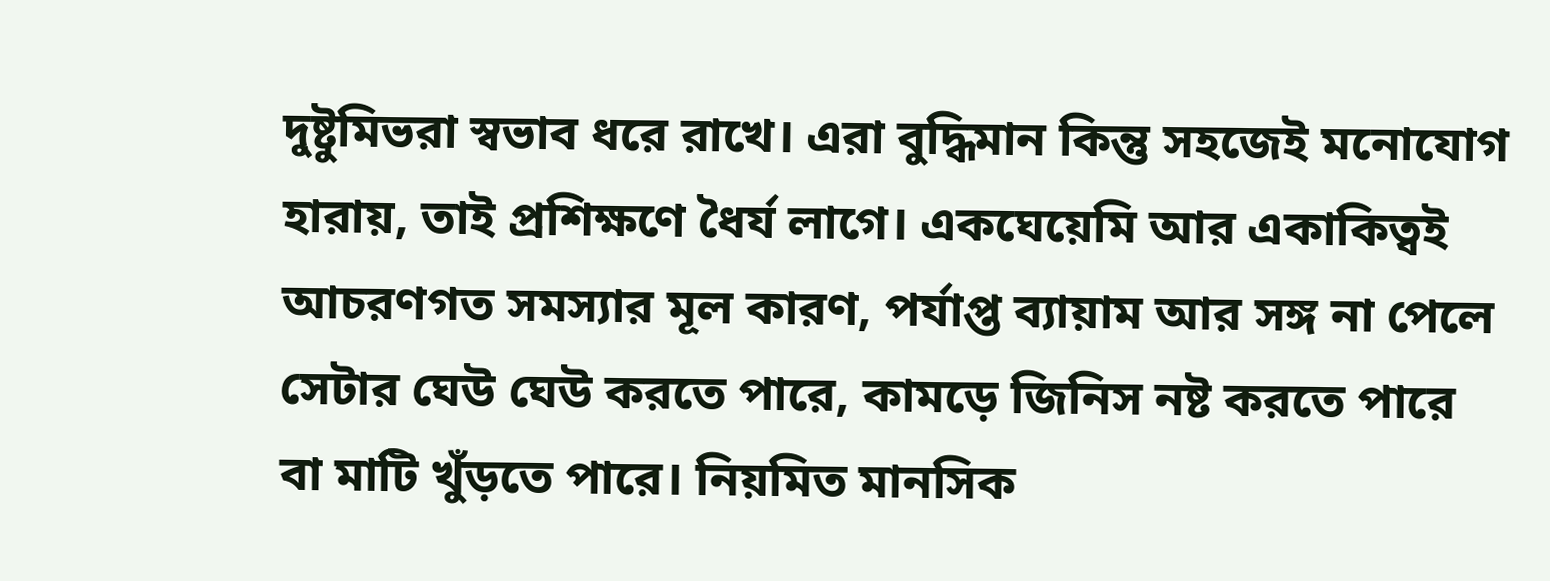দুষ্টুমিভরা স্বভাব ধরে রাখে। এরা বুদ্ধিমান কিন্তু সহজেই মনোযোগ হারায়, তাই প্রশিক্ষণে ধৈর্য লাগে। একঘেয়েমি আর একাকিত্বই আচরণগত সমস্যার মূল কারণ, পর্যাপ্ত ব্যায়াম আর সঙ্গ না পেলে সেটার ঘেউ ঘেউ করতে পারে, কামড়ে জিনিস নষ্ট করতে পারে বা মাটি খুঁড়তে পারে। নিয়মিত মানসিক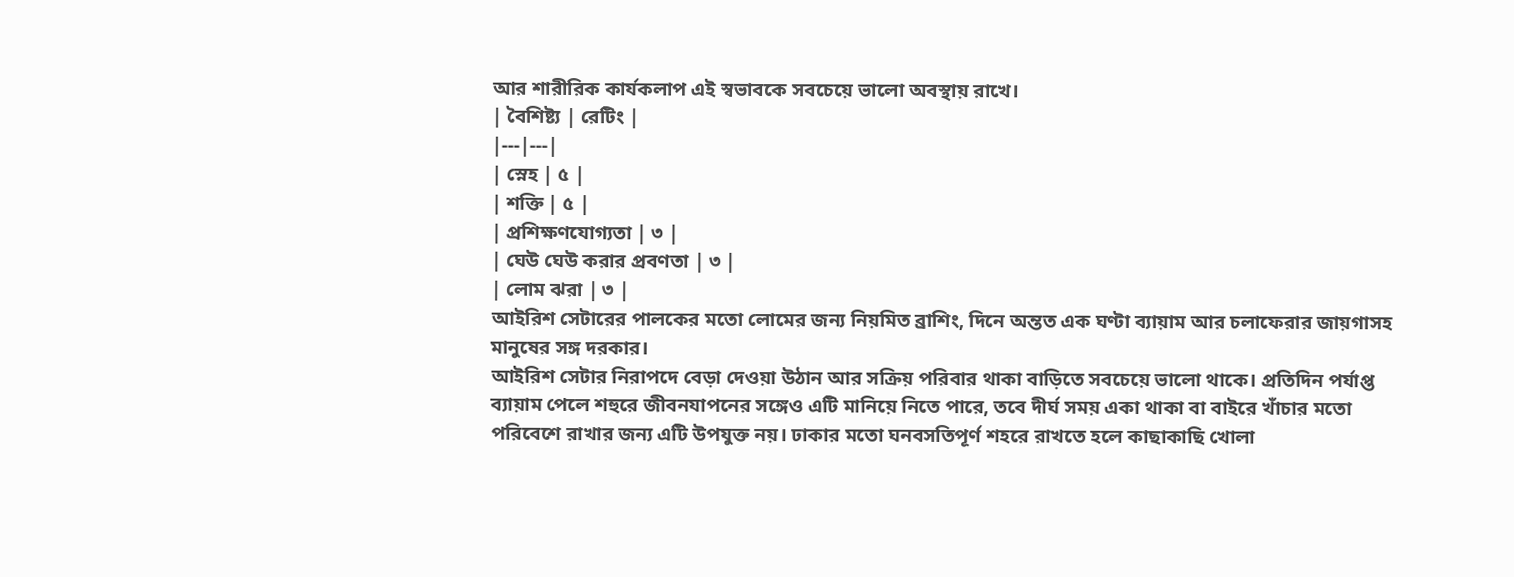আর শারীরিক কার্যকলাপ এই স্বভাবকে সবচেয়ে ভালো অবস্থায় রাখে।
| বৈশিষ্ট্য | রেটিং |
|---|---|
| স্নেহ | ৫ |
| শক্তি | ৫ |
| প্রশিক্ষণযোগ্যতা | ৩ |
| ঘেউ ঘেউ করার প্রবণতা | ৩ |
| লোম ঝরা | ৩ |
আইরিশ সেটারের পালকের মতো লোমের জন্য নিয়মিত ব্রাশিং, দিনে অন্তত এক ঘণ্টা ব্যায়াম আর চলাফেরার জায়গাসহ মানুষের সঙ্গ দরকার।
আইরিশ সেটার নিরাপদে বেড়া দেওয়া উঠান আর সক্রিয় পরিবার থাকা বাড়িতে সবচেয়ে ভালো থাকে। প্রতিদিন পর্যাপ্ত ব্যায়াম পেলে শহুরে জীবনযাপনের সঙ্গেও এটি মানিয়ে নিতে পারে, তবে দীর্ঘ সময় একা থাকা বা বাইরে খাঁচার মতো পরিবেশে রাখার জন্য এটি উপযুক্ত নয়। ঢাকার মতো ঘনবসতিপূর্ণ শহরে রাখতে হলে কাছাকাছি খোলা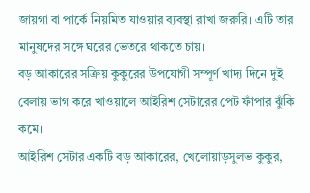জায়গা বা পার্কে নিয়মিত যাওয়ার ব্যবস্থা রাখা জরুরি। এটি তার মানুষদের সঙ্গে ঘরের ভেতরে থাকতে চায়।
বড় আকারের সক্রিয় কুকুরের উপযোগী সম্পূর্ণ খাদ্য দিনে দুই বেলায় ভাগ করে খাওয়ালে আইরিশ সেটারের পেট ফাঁপার ঝুঁকি কমে।
আইরিশ সেটার একটি বড় আকারের, খেলোয়াড়সুলভ কুকুর,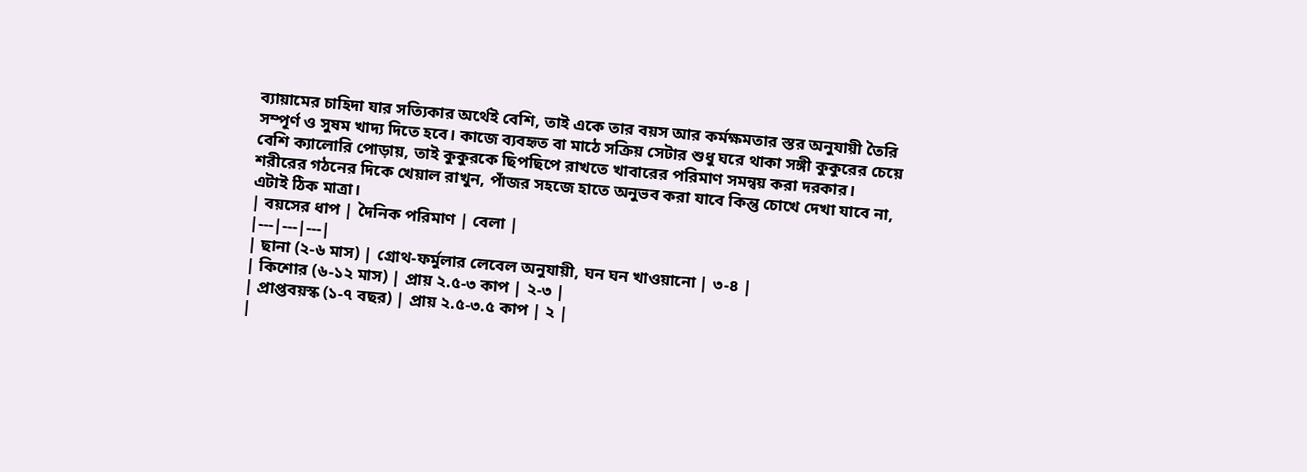ব্যায়ামের চাহিদা যার সত্যিকার অর্থেই বেশি, তাই একে তার বয়স আর কর্মক্ষমতার স্তর অনুযায়ী তৈরি সম্পূর্ণ ও সুষম খাদ্য দিতে হবে। কাজে ব্যবহৃত বা মাঠে সক্রিয় সেটার শুধু ঘরে থাকা সঙ্গী কুকুরের চেয়ে বেশি ক্যালোরি পোড়ায়, তাই কুকুরকে ছিপছিপে রাখতে খাবারের পরিমাণ সমন্বয় করা দরকার। শরীরের গঠনের দিকে খেয়াল রাখুন, পাঁজর সহজে হাতে অনুভব করা যাবে কিন্তু চোখে দেখা যাবে না, এটাই ঠিক মাত্রা।
| বয়সের ধাপ | দৈনিক পরিমাণ | বেলা |
|---|---|---|
| ছানা (২-৬ মাস) | গ্রোথ-ফর্মুলার লেবেল অনুযায়ী, ঘন ঘন খাওয়ানো | ৩-৪ |
| কিশোর (৬-১২ মাস) | প্রায় ২.৫-৩ কাপ | ২-৩ |
| প্রাপ্তবয়স্ক (১-৭ বছর) | প্রায় ২.৫-৩.৫ কাপ | ২ |
|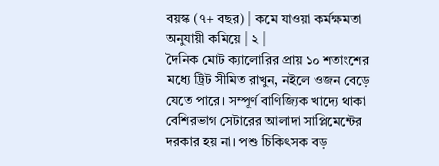বয়স্ক (৭+ বছর) | কমে যাওয়া কর্মক্ষমতা অনুযায়ী কমিয়ে | ২ |
দৈনিক মোট ক্যালোরির প্রায় ১০ শতাংশের মধ্যে ট্রিট সীমিত রাখুন, নইলে ওজন বেড়ে যেতে পারে। সম্পূর্ণ বাণিজ্যিক খাদ্যে থাকা বেশিরভাগ সেটারের আলাদা সাপ্লিমেন্টের দরকার হয় না। পশু চিকিৎসক বড়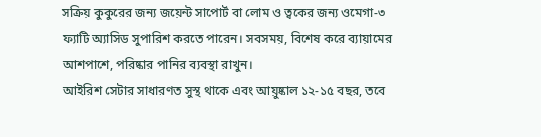সক্রিয় কুকুরের জন্য জয়েন্ট সাপোর্ট বা লোম ও ত্বকের জন্য ওমেগা-৩ ফ্যাটি অ্যাসিড সুপারিশ করতে পারেন। সবসময়, বিশেষ করে ব্যায়ামের আশপাশে, পরিষ্কার পানির ব্যবস্থা রাখুন।
আইরিশ সেটার সাধারণত সুস্থ থাকে এবং আয়ুষ্কাল ১২-১৫ বছর, তবে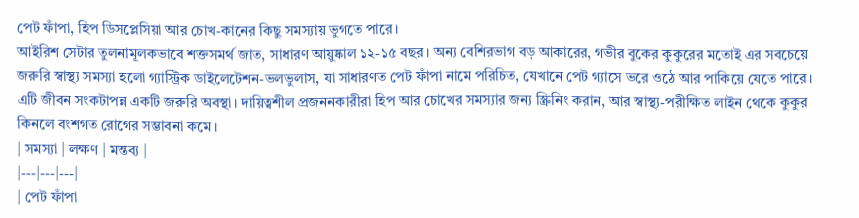পেট ফাঁপা, হিপ ডিসপ্লেসিয়া আর চোখ-কানের কিছু সমস্যায় ভুগতে পারে।
আইরিশ সেটার তুলনামূলকভাবে শক্তসমর্থ জাত, সাধারণ আয়ুষ্কাল ১২-১৫ বছর। অন্য বেশিরভাগ বড় আকারের, গভীর বুকের কুকুরের মতোই এর সবচেয়ে জরুরি স্বাস্থ্য সমস্যা হলো গ্যাস্ট্রিক ডাইলেটেশন-ভলভুলাস, যা সাধারণত পেট ফাঁপা নামে পরিচিত, যেখানে পেট গ্যাসে ভরে ওঠে আর পাকিয়ে যেতে পারে। এটি জীবন সংকটাপন্ন একটি জরুরি অবস্থা। দায়িত্বশীল প্রজননকারীরা হিপ আর চোখের সমস্যার জন্য স্ক্রিনিং করান, আর স্বাস্থ্য-পরীক্ষিত লাইন থেকে কুকুর কিনলে বংশগত রোগের সম্ভাবনা কমে।
| সমস্যা | লক্ষণ | মন্তব্য |
|---|---|---|
| পেট ফাঁপা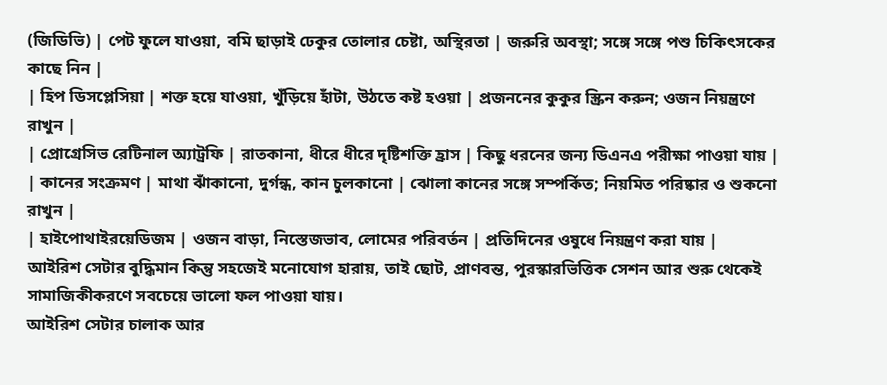(জিডিভি) | পেট ফুলে যাওয়া, বমি ছাড়াই ঢেকুর তোলার চেষ্টা, অস্থিরতা | জরুরি অবস্থা; সঙ্গে সঙ্গে পশু চিকিৎসকের কাছে নিন |
| হিপ ডিসপ্লেসিয়া | শক্ত হয়ে যাওয়া, খুঁড়িয়ে হাঁটা, উঠতে কষ্ট হওয়া | প্রজননের কুকুর স্ক্রিন করুন; ওজন নিয়ন্ত্রণে রাখুন |
| প্রোগ্রেসিভ রেটিনাল অ্যাট্রফি | রাতকানা, ধীরে ধীরে দৃষ্টিশক্তি হ্রাস | কিছু ধরনের জন্য ডিএনএ পরীক্ষা পাওয়া যায় |
| কানের সংক্রমণ | মাথা ঝাঁকানো, দুর্গন্ধ, কান চুলকানো | ঝোলা কানের সঙ্গে সম্পর্কিত; নিয়মিত পরিষ্কার ও শুকনো রাখুন |
| হাইপোথাইরয়েডিজম | ওজন বাড়া, নিস্তেজভাব, লোমের পরিবর্তন | প্রতিদিনের ওষুধে নিয়ন্ত্রণ করা যায় |
আইরিশ সেটার বুদ্ধিমান কিন্তু সহজেই মনোযোগ হারায়, তাই ছোট, প্রাণবন্ত, পুরস্কারভিত্তিক সেশন আর শুরু থেকেই সামাজিকীকরণে সবচেয়ে ভালো ফল পাওয়া যায়।
আইরিশ সেটার চালাক আর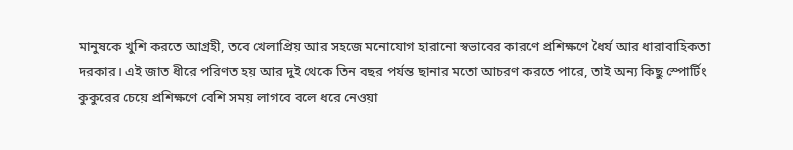মানুষকে খুশি করতে আগ্রহী, তবে খেলাপ্রিয় আর সহজে মনোযোগ হারানো স্বভাবের কারণে প্রশিক্ষণে ধৈর্য আর ধারাবাহিকতা দরকার। এই জাত ধীরে পরিণত হয় আর দুই থেকে তিন বছর পর্যন্ত ছানার মতো আচরণ করতে পারে, তাই অন্য কিছু স্পোর্টিং কুকুরের চেয়ে প্রশিক্ষণে বেশি সময় লাগবে বলে ধরে নেওয়া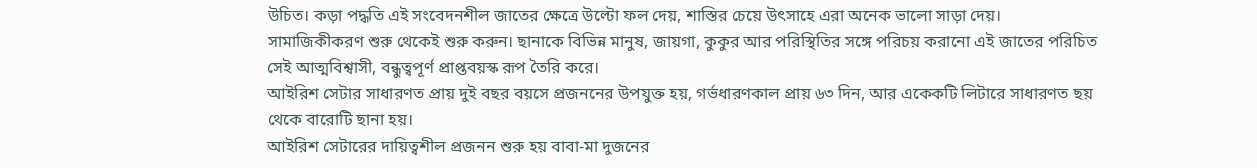উচিত। কড়া পদ্ধতি এই সংবেদনশীল জাতের ক্ষেত্রে উল্টো ফল দেয়, শাস্তির চেয়ে উৎসাহে এরা অনেক ভালো সাড়া দেয়।
সামাজিকীকরণ শুরু থেকেই শুরু করুন। ছানাকে বিভিন্ন মানুষ, জায়গা, কুকুর আর পরিস্থিতির সঙ্গে পরিচয় করানো এই জাতের পরিচিত সেই আত্মবিশ্বাসী, বন্ধুত্বপূর্ণ প্রাপ্তবয়স্ক রূপ তৈরি করে।
আইরিশ সেটার সাধারণত প্রায় দুই বছর বয়সে প্রজননের উপযুক্ত হয়, গর্ভধারণকাল প্রায় ৬৩ দিন, আর একেকটি লিটারে সাধারণত ছয় থেকে বারোটি ছানা হয়।
আইরিশ সেটারের দায়িত্বশীল প্রজনন শুরু হয় বাবা-মা দুজনের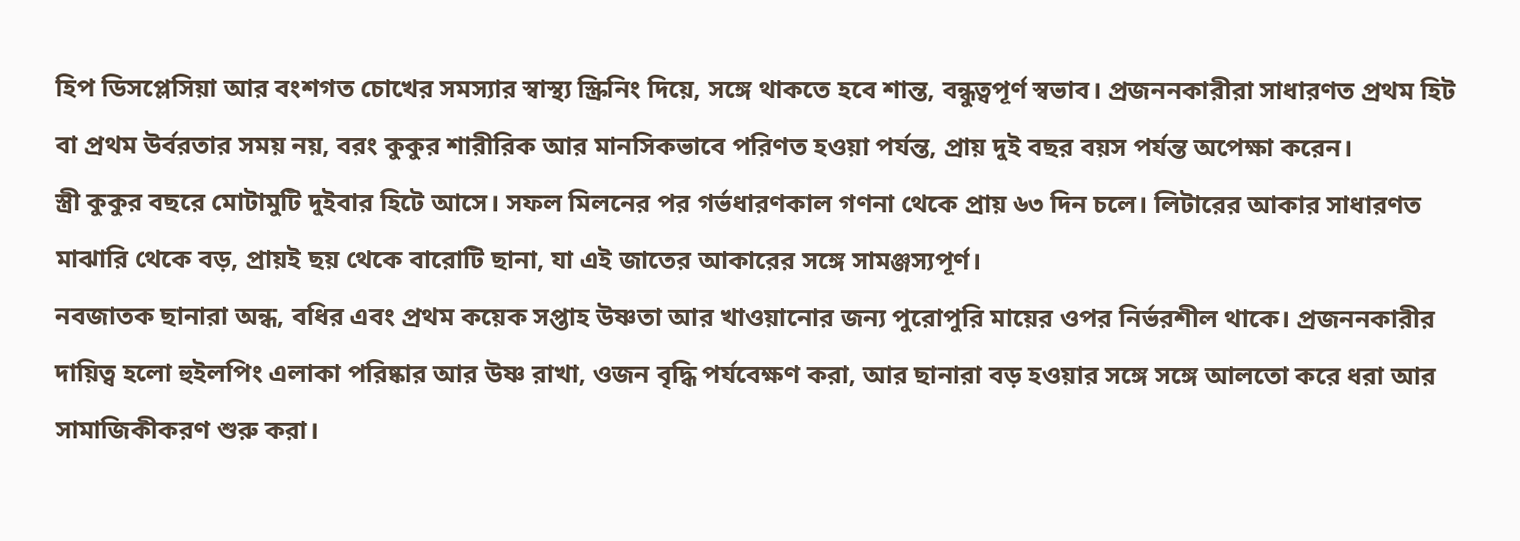হিপ ডিসপ্লেসিয়া আর বংশগত চোখের সমস্যার স্বাস্থ্য স্ক্রিনিং দিয়ে, সঙ্গে থাকতে হবে শান্ত, বন্ধুত্বপূর্ণ স্বভাব। প্রজননকারীরা সাধারণত প্রথম হিট বা প্রথম উর্বরতার সময় নয়, বরং কুকুর শারীরিক আর মানসিকভাবে পরিণত হওয়া পর্যন্ত, প্রায় দুই বছর বয়স পর্যন্ত অপেক্ষা করেন।
স্ত্রী কুকুর বছরে মোটামুটি দুইবার হিটে আসে। সফল মিলনের পর গর্ভধারণকাল গণনা থেকে প্রায় ৬৩ দিন চলে। লিটারের আকার সাধারণত মাঝারি থেকে বড়, প্রায়ই ছয় থেকে বারোটি ছানা, যা এই জাতের আকারের সঙ্গে সামঞ্জস্যপূর্ণ।
নবজাতক ছানারা অন্ধ, বধির এবং প্রথম কয়েক সপ্তাহ উষ্ণতা আর খাওয়ানোর জন্য পুরোপুরি মায়ের ওপর নির্ভরশীল থাকে। প্রজননকারীর দায়িত্ব হলো হুইলপিং এলাকা পরিষ্কার আর উষ্ণ রাখা, ওজন বৃদ্ধি পর্যবেক্ষণ করা, আর ছানারা বড় হওয়ার সঙ্গে সঙ্গে আলতো করে ধরা আর সামাজিকীকরণ শুরু করা।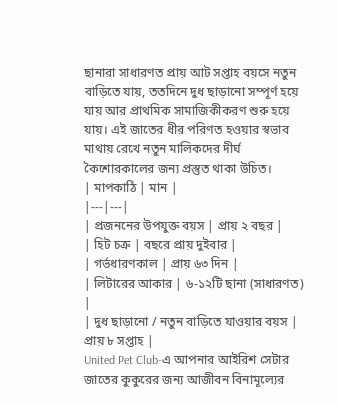ছানারা সাধারণত প্রায় আট সপ্তাহ বয়সে নতুন বাড়িতে যায়, ততদিনে দুধ ছাড়ানো সম্পূর্ণ হয়ে যায় আর প্রাথমিক সামাজিকীকরণ শুরু হয়ে যায়। এই জাতের ধীর পরিণত হওয়ার স্বভাব মাথায় রেখে নতুন মালিকদের দীর্ঘ কৈশোরকালের জন্য প্রস্তুত থাকা উচিত।
| মাপকাঠি | মান |
|---|---|
| প্রজননের উপযুক্ত বয়স | প্রায় ২ বছর |
| হিট চক্র | বছরে প্রায় দুইবার |
| গর্ভধারণকাল | প্রায় ৬৩ দিন |
| লিটারের আকার | ৬-১২টি ছানা (সাধারণত) |
| দুধ ছাড়ানো / নতুন বাড়িতে যাওয়ার বয়স | প্রায় ৮ সপ্তাহ |
United Pet Club-এ আপনার আইরিশ সেটার জাতের কুকুরের জন্য আজীবন বিনামূল্যের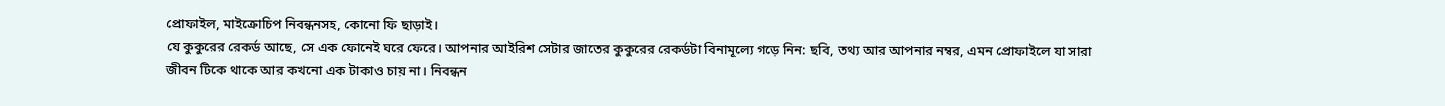প্রোফাইল, মাইক্রোচিপ নিবন্ধনসহ, কোনো ফি ছাড়াই।
যে কুকুরের রেকর্ড আছে, সে এক ফোনেই ঘরে ফেরে। আপনার আইরিশ সেটার জাতের কুকুরের রেকর্ডটা বিনামূল্যে গড়ে নিন: ছবি, তথ্য আর আপনার নম্বর, এমন প্রোফাইলে যা সারা জীবন টিকে থাকে আর কখনো এক টাকাও চায় না। নিবন্ধন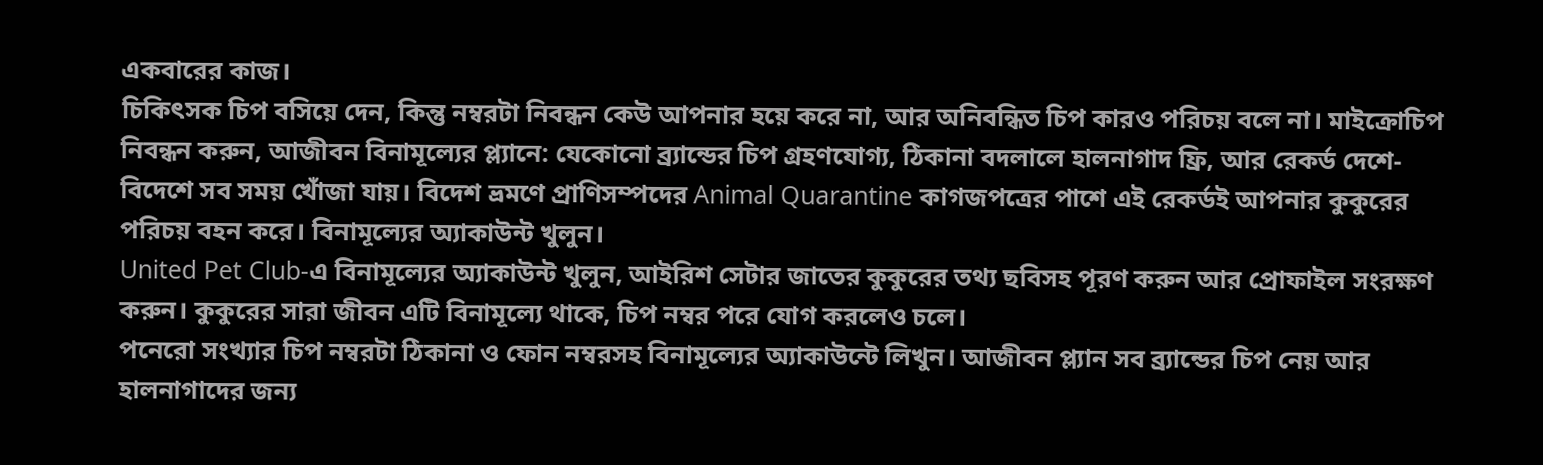একবারের কাজ।
চিকিৎসক চিপ বসিয়ে দেন, কিন্তু নম্বরটা নিবন্ধন কেউ আপনার হয়ে করে না, আর অনিবন্ধিত চিপ কারও পরিচয় বলে না। মাইক্রোচিপ নিবন্ধন করুন, আজীবন বিনামূল্যের প্ল্যানে: যেকোনো ব্র্যান্ডের চিপ গ্রহণযোগ্য, ঠিকানা বদলালে হালনাগাদ ফ্রি, আর রেকর্ড দেশে-বিদেশে সব সময় খোঁজা যায়। বিদেশ ভ্রমণে প্রাণিসম্পদের Animal Quarantine কাগজপত্রের পাশে এই রেকর্ডই আপনার কুকুরের পরিচয় বহন করে। বিনামূল্যের অ্যাকাউন্ট খুলুন।
United Pet Club-এ বিনামূল্যের অ্যাকাউন্ট খুলুন, আইরিশ সেটার জাতের কুকুরের তথ্য ছবিসহ পূরণ করুন আর প্রোফাইল সংরক্ষণ করুন। কুকুরের সারা জীবন এটি বিনামূল্যে থাকে, চিপ নম্বর পরে যোগ করলেও চলে।
পনেরো সংখ্যার চিপ নম্বরটা ঠিকানা ও ফোন নম্বরসহ বিনামূল্যের অ্যাকাউন্টে লিখুন। আজীবন প্ল্যান সব ব্র্যান্ডের চিপ নেয় আর হালনাগাদের জন্য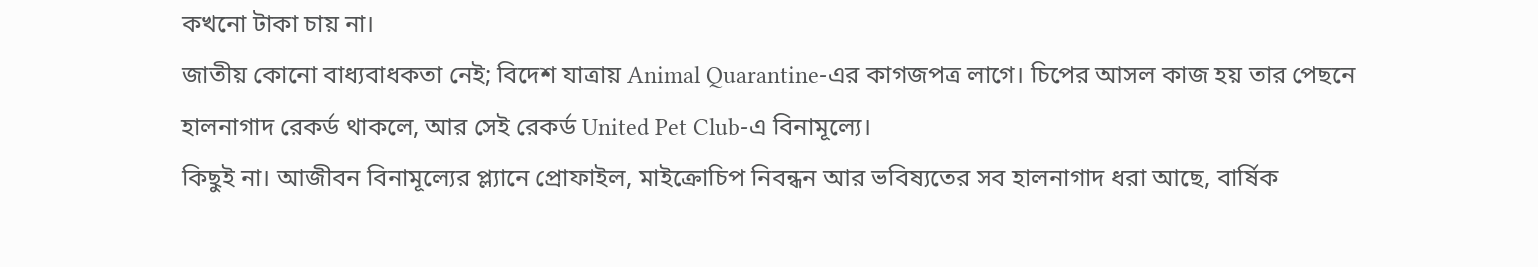কখনো টাকা চায় না।
জাতীয় কোনো বাধ্যবাধকতা নেই; বিদেশ যাত্রায় Animal Quarantine-এর কাগজপত্র লাগে। চিপের আসল কাজ হয় তার পেছনে হালনাগাদ রেকর্ড থাকলে, আর সেই রেকর্ড United Pet Club-এ বিনামূল্যে।
কিছুই না। আজীবন বিনামূল্যের প্ল্যানে প্রোফাইল, মাইক্রোচিপ নিবন্ধন আর ভবিষ্যতের সব হালনাগাদ ধরা আছে, বার্ষিক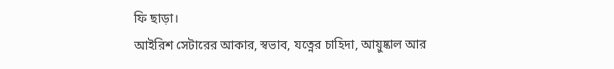ফি ছাড়া।
আইরিশ সেটারের আকার, স্বভাব, যত্নের চাহিদা, আয়ুষ্কাল আর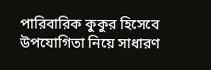পারিবারিক কুকুর হিসেবে উপযোগিতা নিয়ে সাধারণ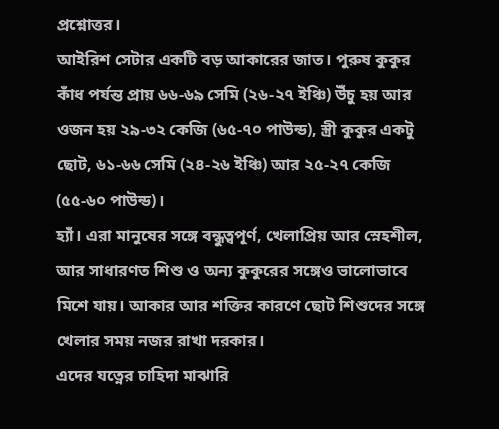প্রশ্নোত্তর।
আইরিশ সেটার একটি বড় আকারের জাত। পুরুষ কুকুর কাঁধ পর্যন্ত প্রায় ৬৬-৬৯ সেমি (২৬-২৭ ইঞ্চি) উঁচু হয় আর ওজন হয় ২৯-৩২ কেজি (৬৫-৭০ পাউন্ড), স্ত্রী কুকুর একটু ছোট, ৬১-৬৬ সেমি (২৪-২৬ ইঞ্চি) আর ২৫-২৭ কেজি (৫৫-৬০ পাউন্ড)।
হ্যাঁ। এরা মানুষের সঙ্গে বন্ধুত্বপূর্ণ, খেলাপ্রিয় আর স্নেহশীল, আর সাধারণত শিশু ও অন্য কুকুরের সঙ্গেও ভালোভাবে মিশে যায়। আকার আর শক্তির কারণে ছোট শিশুদের সঙ্গে খেলার সময় নজর রাখা দরকার।
এদের যত্নের চাহিদা মাঝারি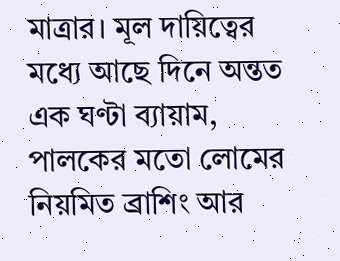মাত্রার। মূল দায়িত্বের মধ্যে আছে দিনে অন্তত এক ঘণ্টা ব্যায়াম, পালকের মতো লোমের নিয়মিত ব্রাশিং আর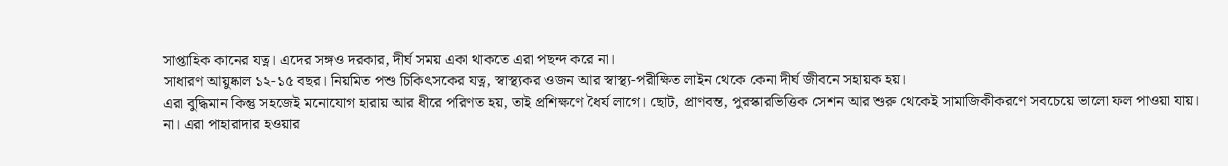সাপ্তাহিক কানের যত্ন। এদের সঙ্গও দরকার, দীর্ঘ সময় একা থাকতে এরা পছন্দ করে না।
সাধারণ আয়ুষ্কাল ১২-১৫ বছর। নিয়মিত পশু চিকিৎসকের যত্ন, স্বাস্থ্যকর ওজন আর স্বাস্থ্য-পরীক্ষিত লাইন থেকে কেনা দীর্ঘ জীবনে সহায়ক হয়।
এরা বুদ্ধিমান কিন্তু সহজেই মনোযোগ হারায় আর ধীরে পরিণত হয়, তাই প্রশিক্ষণে ধৈর্য লাগে। ছোট, প্রাণবন্ত, পুরস্কারভিত্তিক সেশন আর শুরু থেকেই সামাজিকীকরণে সবচেয়ে ভালো ফল পাওয়া যায়।
না। এরা পাহারাদার হওয়ার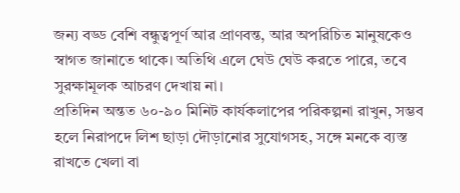জন্য বড্ড বেশি বন্ধুত্বপূর্ণ আর প্রাণবন্ত, আর অপরিচিত মানুষকেও স্বাগত জানাতে থাকে। অতিথি এলে ঘেউ ঘেউ করতে পারে, তবে সুরক্ষামূলক আচরণ দেখায় না।
প্রতিদিন অন্তত ৬০-৯০ মিনিট কার্যকলাপের পরিকল্পনা রাখুন, সম্ভব হলে নিরাপদে লিশ ছাড়া দৌড়ানোর সুযোগসহ, সঙ্গে মনকে ব্যস্ত রাখতে খেলা বা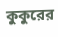কুকুরের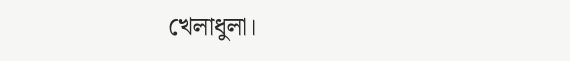খেলাধুলা।